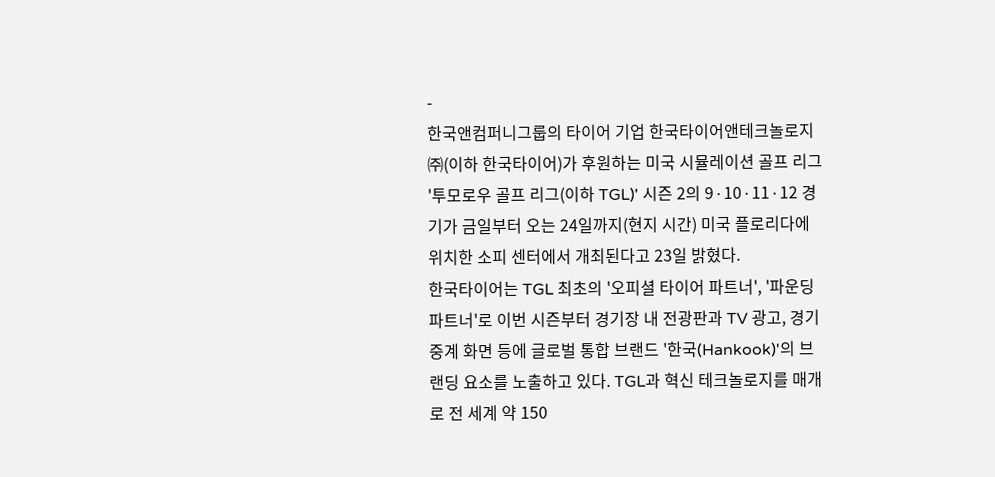-
한국앤컴퍼니그룹의 타이어 기업 한국타이어앤테크놀로지㈜(이하 한국타이어)가 후원하는 미국 시뮬레이션 골프 리그 '투모로우 골프 리그(이하 TGL)' 시즌 2의 9∙10∙11∙12 경기가 금일부터 오는 24일까지(현지 시간) 미국 플로리다에 위치한 소피 센터에서 개최된다고 23일 밝혔다.
한국타이어는 TGL 최초의 '오피셜 타이어 파트너', '파운딩 파트너'로 이번 시즌부터 경기장 내 전광판과 TV 광고, 경기 중계 화면 등에 글로벌 통합 브랜드 '한국(Hankook)'의 브랜딩 요소를 노출하고 있다. TGL과 혁신 테크놀로지를 매개로 전 세계 약 150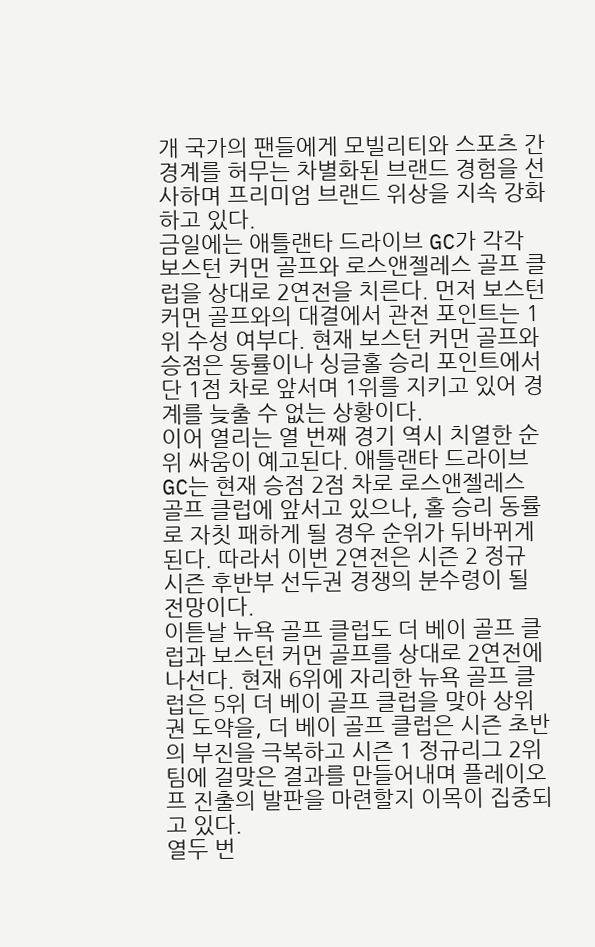개 국가의 팬들에게 모빌리티와 스포츠 간 경계를 허무는 차별화된 브랜드 경험을 선사하며 프리미엄 브랜드 위상을 지속 강화하고 있다.
금일에는 애틀랜타 드라이브 GC가 각각 보스턴 커먼 골프와 로스앤젤레스 골프 클럽을 상대로 2연전을 치른다. 먼저 보스턴 커먼 골프와의 대결에서 관전 포인트는 1위 수성 여부다. 현재 보스턴 커먼 골프와 승점은 동률이나 싱글홀 승리 포인트에서 단 1점 차로 앞서며 1위를 지키고 있어 경계를 늦출 수 없는 상황이다.
이어 열리는 열 번째 경기 역시 치열한 순위 싸움이 예고된다. 애틀랜타 드라이브 GC는 현재 승점 2점 차로 로스앤젤레스 골프 클럽에 앞서고 있으나, 홀 승리 동률로 자칫 패하게 될 경우 순위가 뒤바뀌게 된다. 따라서 이번 2연전은 시즌 2 정규 시즌 후반부 선두권 경쟁의 분수령이 될 전망이다.
이튿날 뉴욕 골프 클럽도 더 베이 골프 클럽과 보스턴 커먼 골프를 상대로 2연전에 나선다. 현재 6위에 자리한 뉴욕 골프 클럽은 5위 더 베이 골프 클럽을 맞아 상위권 도약을, 더 베이 골프 클럽은 시즌 초반의 부진을 극복하고 시즌 1 정규리그 2위 팀에 걸맞은 결과를 만들어내며 플레이오프 진출의 발판을 마련할지 이목이 집중되고 있다.
열두 번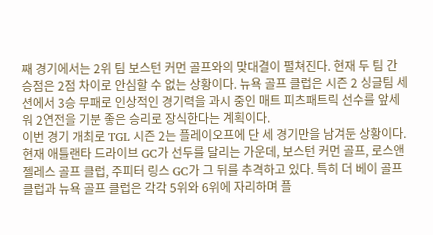째 경기에서는 2위 팀 보스턴 커먼 골프와의 맞대결이 펼쳐진다. 현재 두 팀 간 승점은 2점 차이로 안심할 수 없는 상황이다. 뉴욕 골프 클럽은 시즌 2 싱글팀 세션에서 3승 무패로 인상적인 경기력을 과시 중인 매트 피츠패트릭 선수를 앞세워 2연전을 기분 좋은 승리로 장식한다는 계획이다.
이번 경기 개최로 TGL 시즌 2는 플레이오프에 단 세 경기만을 남겨둔 상황이다. 현재 애틀랜타 드라이브 GC가 선두를 달리는 가운데, 보스턴 커먼 골프, 로스앤젤레스 골프 클럽, 주피터 링스 GC가 그 뒤를 추격하고 있다. 특히 더 베이 골프 클럽과 뉴욕 골프 클럽은 각각 5위와 6위에 자리하며 플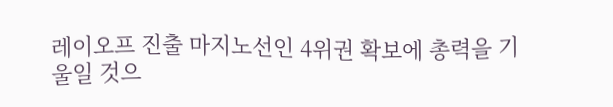레이오프 진출 마지노선인 4위권 확보에 총력을 기울일 것으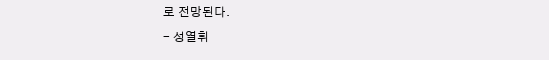로 전망된다.
- 성열휘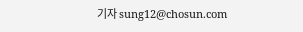기자 sung12@chosun.com